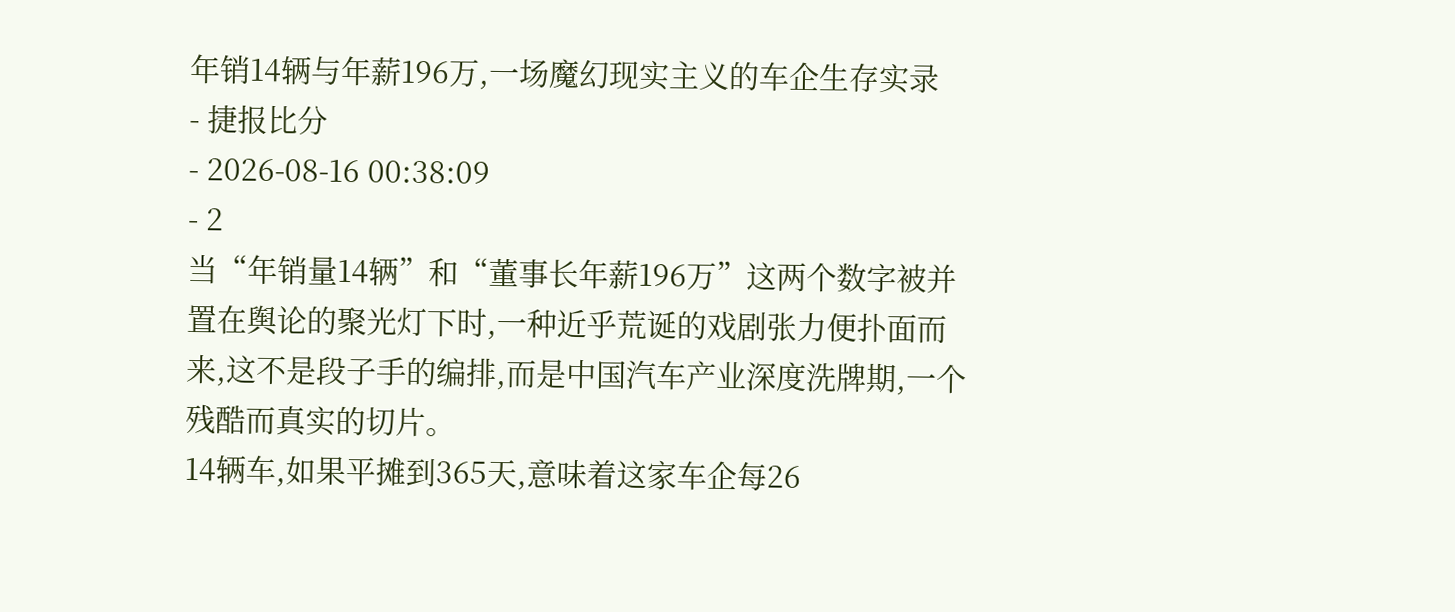年销14辆与年薪196万,一场魔幻现实主义的车企生存实录
- 捷报比分
- 2026-08-16 00:38:09
- 2
当“年销量14辆”和“董事长年薪196万”这两个数字被并置在舆论的聚光灯下时,一种近乎荒诞的戏剧张力便扑面而来,这不是段子手的编排,而是中国汽车产业深度洗牌期,一个残酷而真实的切片。
14辆车,如果平摊到365天,意味着这家车企每26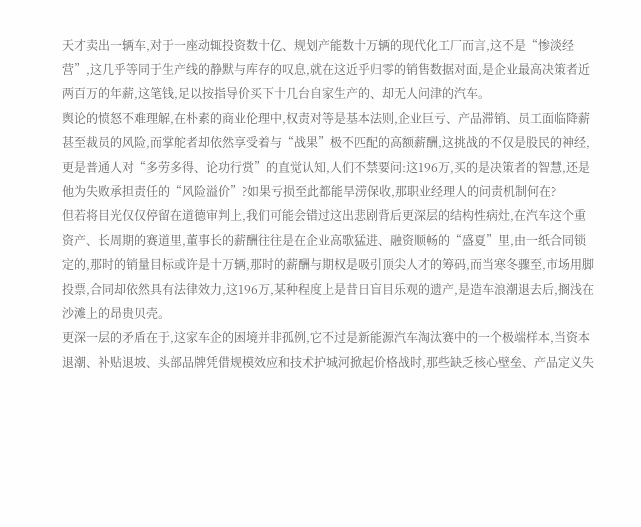天才卖出一辆车,对于一座动辄投资数十亿、规划产能数十万辆的现代化工厂而言,这不是“惨淡经营”,这几乎等同于生产线的静默与库存的叹息,就在这近乎归零的销售数据对面,是企业最高决策者近两百万的年薪,这笔钱,足以按指导价买下十几台自家生产的、却无人问津的汽车。
舆论的愤怒不难理解,在朴素的商业伦理中,权责对等是基本法则,企业巨亏、产品滞销、员工面临降薪甚至裁员的风险,而掌舵者却依然享受着与“战果”极不匹配的高额薪酬,这挑战的不仅是股民的神经,更是普通人对“多劳多得、论功行赏”的直觉认知,人们不禁要问:这196万,买的是决策者的智慧,还是他为失败承担责任的“风险溢价”?如果亏损至此都能旱涝保收,那职业经理人的问责机制何在?
但若将目光仅仅停留在道德审判上,我们可能会错过这出悲剧背后更深层的结构性病灶,在汽车这个重资产、长周期的赛道里,董事长的薪酬往往是在企业高歌猛进、融资顺畅的“盛夏”里,由一纸合同锁定的,那时的销量目标或许是十万辆,那时的薪酬与期权是吸引顶尖人才的筹码,而当寒冬骤至,市场用脚投票,合同却依然具有法律效力,这196万,某种程度上是昔日盲目乐观的遗产,是造车浪潮退去后,搁浅在沙滩上的昂贵贝壳。
更深一层的矛盾在于,这家车企的困境并非孤例,它不过是新能源汽车淘汰赛中的一个极端样本,当资本退潮、补贴退坡、头部品牌凭借规模效应和技术护城河掀起价格战时,那些缺乏核心壁垒、产品定义失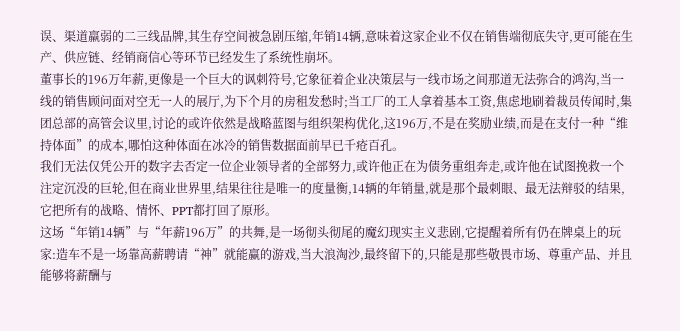误、渠道羸弱的二三线品牌,其生存空间被急剧压缩,年销14辆,意味着这家企业不仅在销售端彻底失守,更可能在生产、供应链、经销商信心等环节已经发生了系统性崩坏。
董事长的196万年薪,更像是一个巨大的讽刺符号,它象征着企业决策层与一线市场之间那道无法弥合的鸿沟,当一线的销售顾问面对空无一人的展厅,为下个月的房租发愁时;当工厂的工人拿着基本工资,焦虑地刷着裁员传闻时,集团总部的高管会议里,讨论的或许依然是战略蓝图与组织架构优化,这196万,不是在奖励业绩,而是在支付一种“维持体面”的成本,哪怕这种体面在冰冷的销售数据面前早已千疮百孔。
我们无法仅凭公开的数字去否定一位企业领导者的全部努力,或许他正在为债务重组奔走,或许他在试图挽救一个注定沉没的巨轮,但在商业世界里,结果往往是唯一的度量衡,14辆的年销量,就是那个最刺眼、最无法辩驳的结果,它把所有的战略、情怀、PPT都打回了原形。
这场“年销14辆”与“年薪196万”的共舞,是一场彻头彻尾的魔幻现实主义悲剧,它提醒着所有仍在牌桌上的玩家:造车不是一场靠高薪聘请“神”就能赢的游戏,当大浪淘沙,最终留下的,只能是那些敬畏市场、尊重产品、并且能够将薪酬与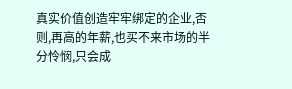真实价值创造牢牢绑定的企业,否则,再高的年薪,也买不来市场的半分怜悯,只会成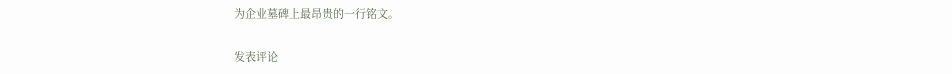为企业墓碑上最昂贵的一行铭文。

发表评论